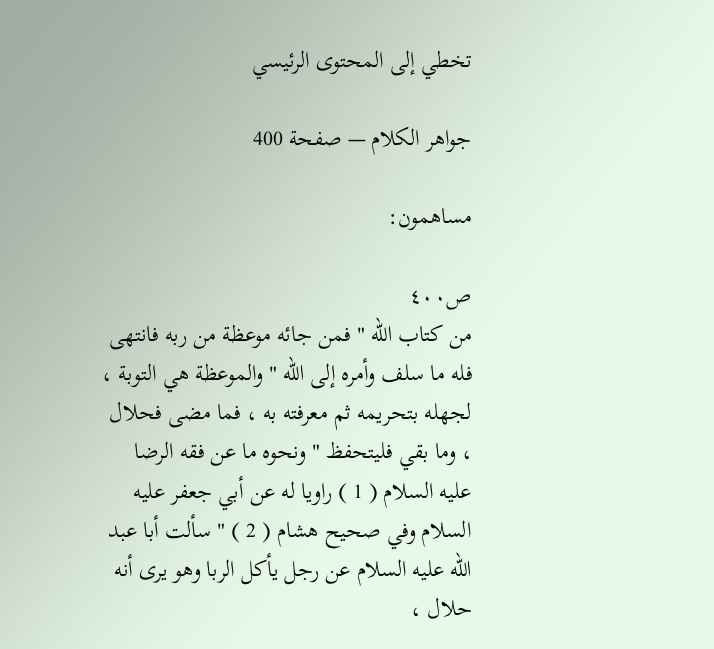تخطي إلى المحتوى الرئيسي

جواهر الكلام — صفحة 400

مساهمون:

ص٤٠٠
من كتاب الله " فمن جائه موعظة من ربه فانتهى فله ما سلف وأمره إلى الله " والموعظة هي التوبة ، لجهله بتحريمه ثم معرفته به ، فما مضى فحلال ، وما بقي فليتحفظ " ونحوه ما عن فقه الرضا عليه السلام ( 1 ) راويا له عن أبي جعفر عليه السلام وفي صحيح هشام ( 2 ) " سألت أبا عبد الله عليه السلام عن رجل يأكل الربا وهو يرى أنه حلال ،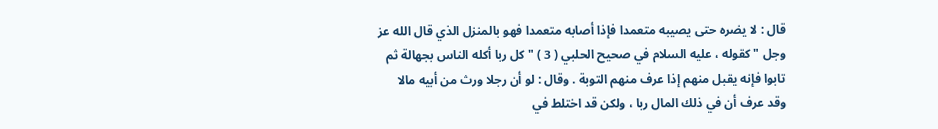قال : لا يضره حتى يصيبه متعمدا فإذا أصابه متعمدا فهو بالمنزل الذي قال الله عز وجل " كقوله ، عليه السلام في صحيح الحلبي ( 3 ) " كل ربا أكله الناس بجهالة ثم تابوا فإنه يقبل منهم إذا عرف منهم التوبة . وقال : لو أن رجلا ورث من أبيه مالا وقد عرف أن في ذلك المال ربا ، ولكن قد اختلط في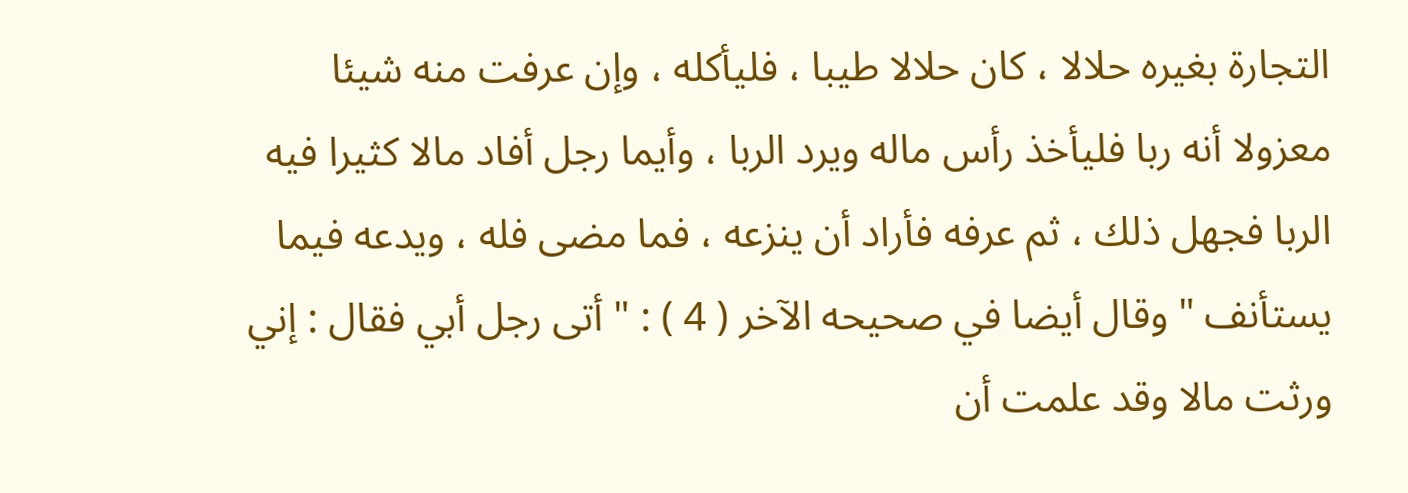التجارة بغيره حلالا ، كان حلالا طيبا ، فليأكله ، وإن عرفت منه شيئا معزولا أنه ربا فليأخذ رأس ماله ويرد الربا ، وأيما رجل أفاد مالا كثيرا فيه الربا فجهل ذلك ، ثم عرفه فأراد أن ينزعه ، فما مضى فله ، ويدعه فيما يستأنف " وقال أيضا في صحيحه الآخر ( 4 ) : " أتى رجل أبي فقال : إني ورثت مالا وقد علمت أن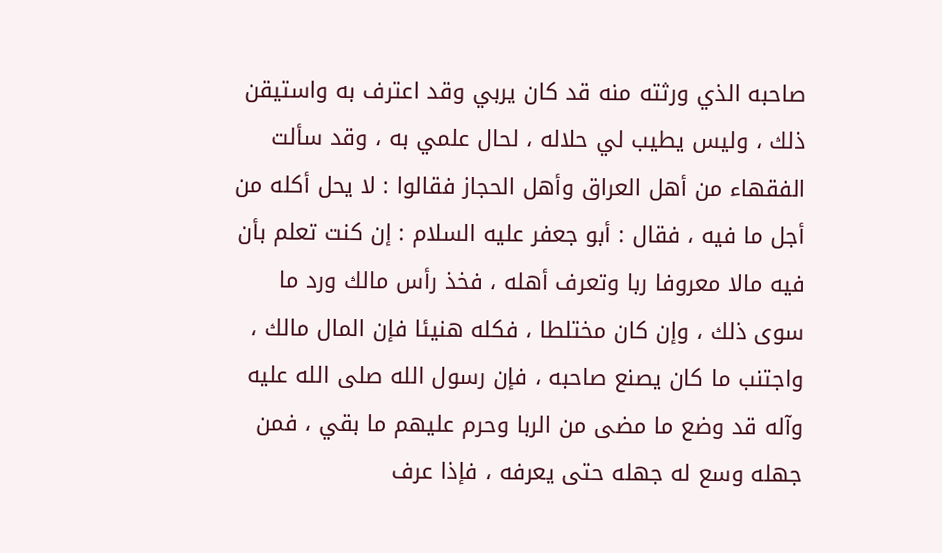صاحبه الذي ورثته منه قد كان يربي وقد اعترف به واستيقن ذلك ، وليس يطيب لي حلاله ، لحال علمي به ، وقد سألت الفقهاء من أهل العراق وأهل الحجاز فقالوا : لا يحل أكله من أجل ما فيه ، فقال : أبو جعفر عليه السلام : إن كنت تعلم بأن فيه مالا معروفا ربا وتعرف أهله ، فخذ رأس مالك ورد ما سوى ذلك ، وإن كان مختلطا ، فكله هنيئا فإن المال مالك ، واجتنب ما كان يصنع صاحبه ، فإن رسول الله صلى الله عليه وآله قد وضع ما مضى من الربا وحرم عليهم ما بقي ، فمن جهله وسع له جهله حتى يعرفه ، فإذا عرف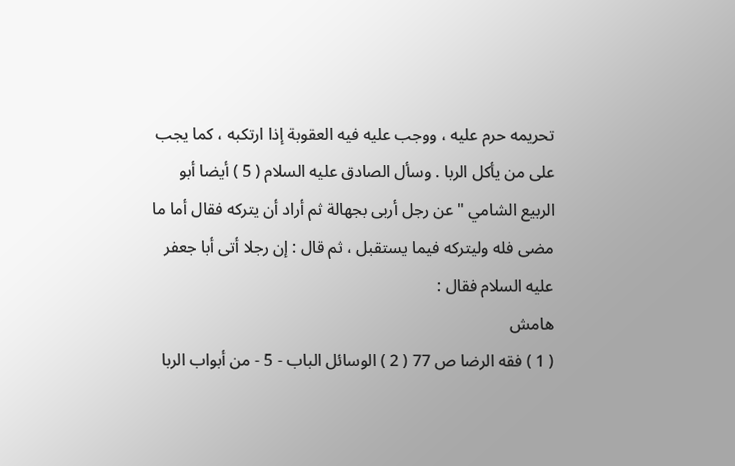تحريمه حرم عليه ، ووجب عليه فيه العقوبة إذا ارتكبه ، كما يجب على من يأكل الربا . وسأل الصادق عليه السلام ( 5 ) أيضا أبو الربيع الشامي " عن رجل أربى بجهالة ثم أراد أن يتركه فقال أما ما مضى فله وليتركه فيما يستقبل ، ثم قال : إن رجلا أتى أبا جعفر عليه السلام فقال :
هامش
( 1 ) فقه الرضا ص 77 ( 2 ) الوسائل الباب - 5 - من أبواب الربا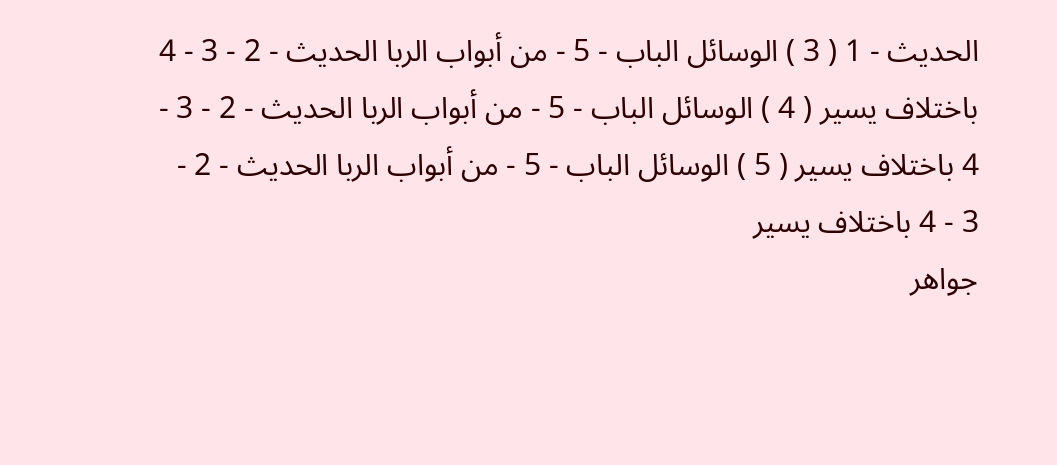الحديث - 1 ( 3 ) الوسائل الباب - 5 - من أبواب الربا الحديث - 2 - 3 - 4 باختلاف يسير ( 4 ) الوسائل الباب - 5 - من أبواب الربا الحديث - 2 - 3 - 4 باختلاف يسير ( 5 ) الوسائل الباب - 5 - من أبواب الربا الحديث - 2 - 3 - 4 باختلاف يسير
جواهر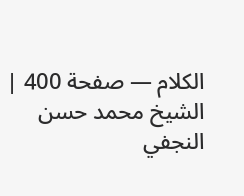الكلام — صفحة 400 | الشيخ محمد حسن النجفي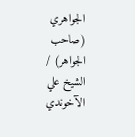الجواهري (صاحب الجواهر) / الشيخ علي الآخوندي